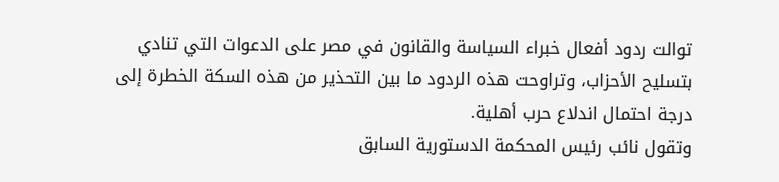توالت ردود أفعال خبراء السياسة والقانون في مصر على الدعوات التي تنادي بتسليح الأحزاب، وتراوحت هذه الردود ما بين التحذير من هذه السكة الخطرة إلى درجة احتمال اندلاع حرب أهلية.
وتقول نائب رئيس المحكمة الدستورية السابق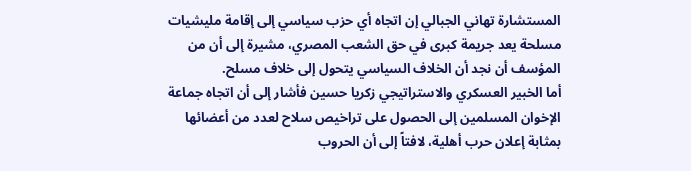المستشارة تهاني الجبالي إن اتجاه أي حزب سياسي إلى إقامة مليشيات مسلحة يعد جريمة كبرى في حق الشعب المصري، مشيرة إلى أن من المؤسف أن نجد أن الخلاف السياسي يتحول إلى خلاف مسلح.
أما الخبير العسكري والاستراتيجي زكريا حسين فأشار إلى أن اتجاه جماعة الإخوان المسلمين إلى الحصول على تراخيص سلاح لعدد من أعضائها بمثابة إعلان حرب أهلية، لافتاً إلى أن الحروب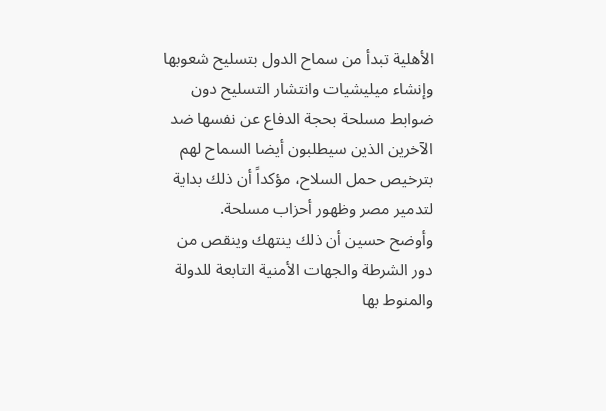الأهلية تبدأ من سماح الدول بتسليح شعوبها وإنشاء ميليشيات وانتشار التسليح دون ضوابط مسلحة بحجة الدفاع عن نفسها ضد الآخرين الذين سيطلبون أيضا السماح لهم بترخيص حمل السلاح، مؤكداً أن ذلك بداية لتدمير مصر وظهور أحزاب مسلحة.
وأوضح حسين أن ذلك ينتهك وينقص من دور الشرطة والجهات الأمنية التابعة للدولة والمنوط بها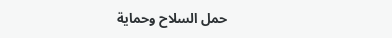حمل السلاح وحماية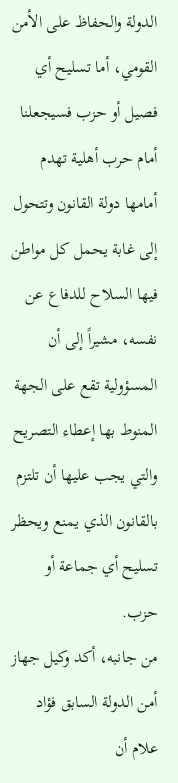الدولة والحفاظ على الأمن القومي، أما تسليح أي فصيل أو حزب فسيجعلنا أمام حرب أهلية تهدم أمامها دولة القانون وتتحول إلى غابة يحمل كل مواطن فيها السلاح للدفاع عن نفسه، مشيراً إلى أن المسؤولية تقع على الجهة المنوط بها إعطاء التصريح والتي يجب عليها أن تلتزم بالقانون الذي يمنع ويحظر تسليح أي جماعة أو حزب.
من جانبه، أكد وكيل جهاز أمن الدولة السابق فؤاد علام أن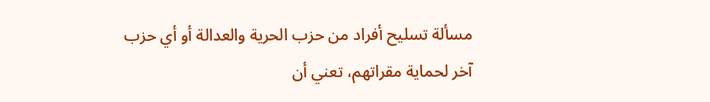مسألة تسليح أفراد من حزب الحرية والعدالة أو أي حزب آخر لحماية مقراتهم، تعني أن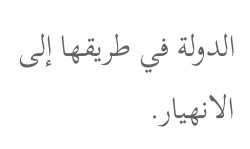الدولة في طريقها إلى الانهيار.